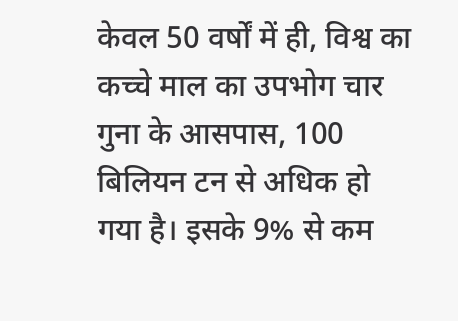केवल 50 वर्षों में ही, विश्व का कच्चे माल का उपभोग चार गुना के आसपास, 100 बिलियन टन से अधिक हो गया है। इसके 9% से कम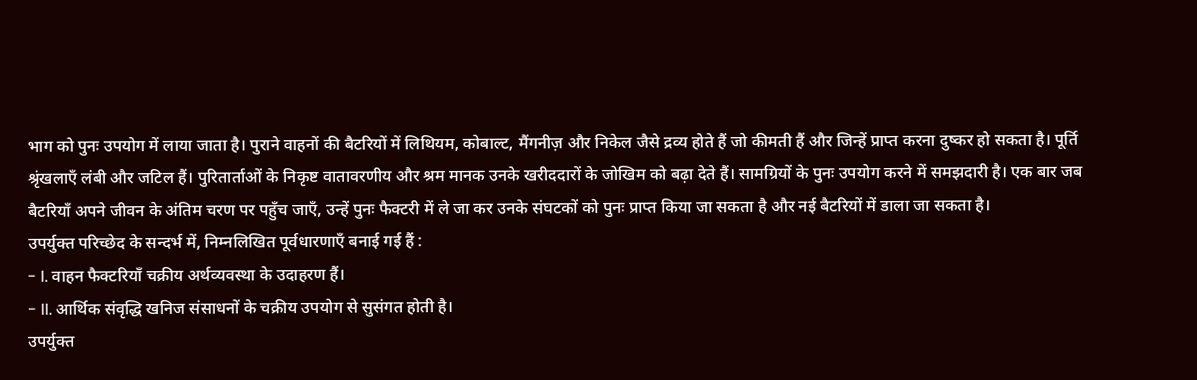भाग को पुनः उपयोग में लाया जाता है। पुराने वाहनों की बैटरियों में लिथियम, कोबाल्ट, मैंगनीज़ और निकेल जैसे द्रव्य होते हैं जो कीमती हैं और जिन्हें प्राप्त करना दुष्कर हो सकता है। पूर्ति श्रृंखलाएँ लंबी और जटिल हैं। पुरितार्ताओं के निकृष्ट वातावरणीय और श्रम मानक उनके खरीददारों के जोखिम को बढ़ा देते हैं। सामग्रियों के पुनः उपयोग करने में समझदारी है। एक बार जब बैटरियाँ अपने जीवन के अंतिम चरण पर पहुँच जाएँ, उन्हें पुनः फैक्टरी में ले जा कर उनके संघटकों को पुनः प्राप्त किया जा सकता है और नई बैटरियों में डाला जा सकता है।
उपर्युक्त परिच्छेद के सन्दर्भ में, निम्नलिखित पूर्वधारणाएँ बनाई गई हैं :
- I. वाहन फैक्टरियाँ चक्रीय अर्थव्यवस्था के उदाहरण हैं।
- II. आर्थिक संवृद्धि खनिज संसाधनों के चक्रीय उपयोग से सुसंगत होती है।
उपर्युक्त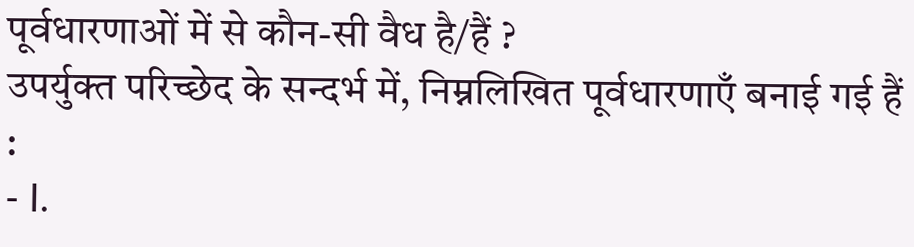पूर्वधारणाओं में से कौन-सी वैध है/हैं ?
उपर्युक्त परिच्छेद के सन्दर्भ में, निम्नलिखित पूर्वधारणाएँ बनाई गई हैं :
- I.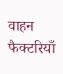वाहन फैक्टरियाँ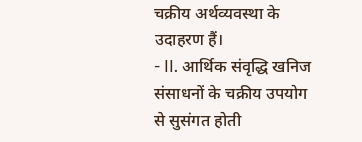चक्रीय अर्थव्यवस्था के उदाहरण हैं।
- II. आर्थिक संवृद्धि खनिज संसाधनों के चक्रीय उपयोग से सुसंगत होती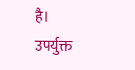है।
उपर्युक्त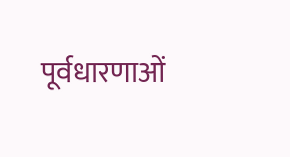पूर्वधारणाओं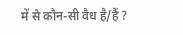में से कौन-सी वैध है/हैं ?